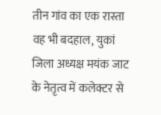तीन गांव का एक रास्ता वह भी बदहाल, युकां जिला अध्यक्ष मयंक जाट के नेतृत्व में कलेक्टर से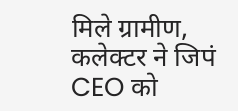मिले ग्रामीण, कलेक्टर ने जिपं CEO को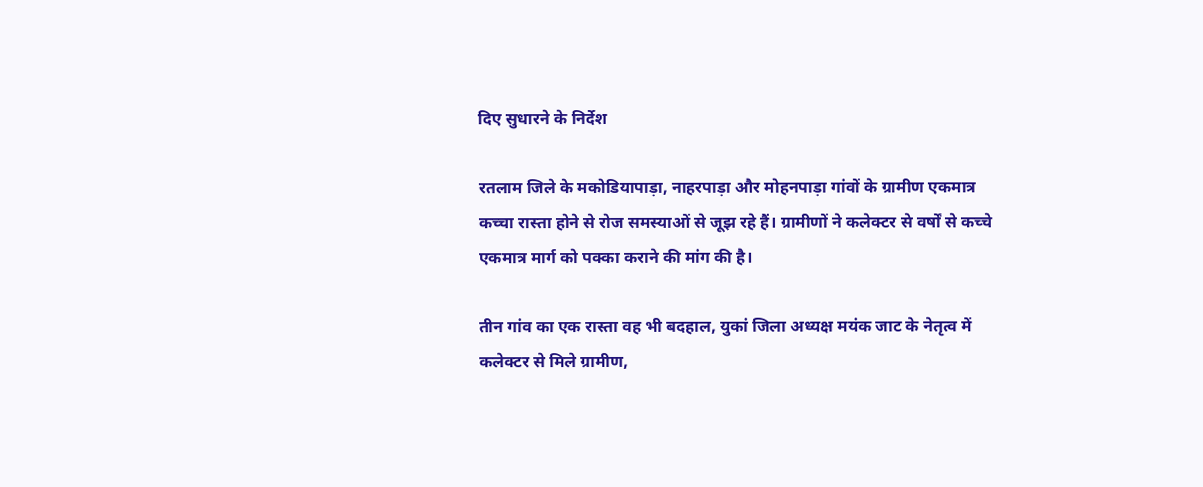दिए सुधारने के निर्देश

रतलाम जिले के मकोडियापाड़ा, नाहरपाड़ा और मोहनपाड़ा गांवों के ग्रामीण एकमात्र कच्चा रास्ता होने से रोज समस्याओं से जूझ रहे हैं। ग्रामीणों ने कलेक्टर से वर्षों से कच्चे एकमात्र मार्ग को पक्का कराने की मांग की है।

तीन गांव का एक रास्ता वह भी बदहाल, युकां जिला अध्यक्ष मयंक जाट के नेतृत्व में कलेक्टर से मिले ग्रामीण,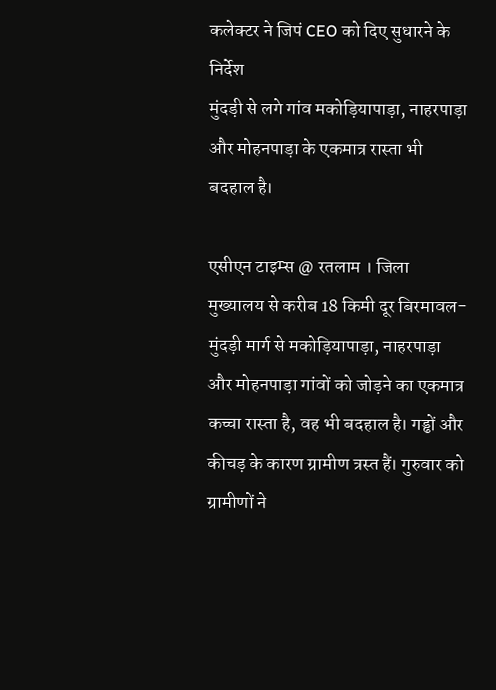कलेक्टर ने जिपं CEO को दिए सुधारने के निर्देश
मुंदड़ी से लगे गांव मकोड़ियापाड़ा, नाहरपाड़ा और मोहनपाड़ा के एकमात्र रास्ता भी बदहाल है।

एसीएन टाइम्स @ रतलाम । जिला मुख्यालय से करीब 18 किमी दूर बिरमावल-मुंदड़ी मार्ग से मकोड़ियापाड़ा, नाहरपाड़ा और मोहनपाड़ा गांवों को जोड़ने का एकमात्र कच्चा रास्ता है, वह भी बदहाल है। गड्ढों और कीचड़ के कारण ग्रामीण त्रस्त हैं। गुरुवार को ग्रामीणों ने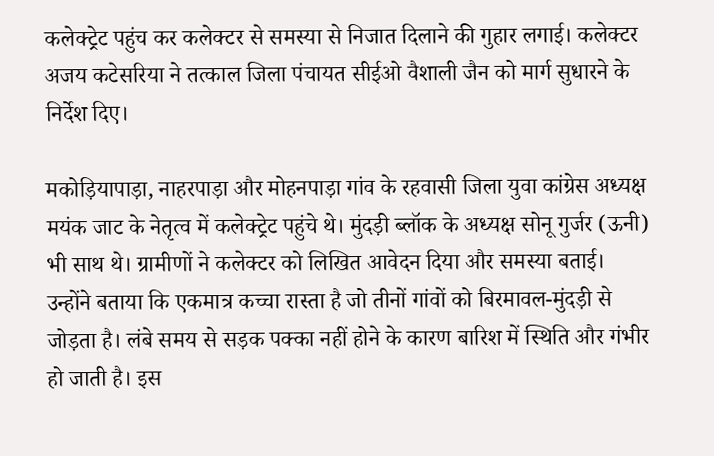कलेक्ट्रेट पहुंच कर कलेक्टर से समस्या से निजात दिलाने की गुहार लगाई। कलेक्टर अजय कटेसरिया ने तत्काल जिला पंचायत सीईओ वैशाली जैन को मार्ग सुधारने के निर्देश दिए।

मकोड़ियापाड़ा, नाहरपाड़ा और मोहनपाड़ा गांव के रहवासी जिला युवा कांग्रेस अध्यक्ष मयंक जाट के नेतृत्व में कलेक्ट्रेट पहुंचे थे। मुंदड़ी ब्लॉक के अध्यक्ष सोनू गुर्जर (ऊनी) भी साथ थे। ग्रामीणों ने कलेक्टर को लिखित आवेदन दिया और समस्या बताई। उन्होंने बताया कि एकमात्र कच्चा रास्ता है जो तीनों गांवों को बिरमावल-मुंदड़ी से जोड़ता है। लंबे समय से सड़क पक्का नहीं होने के कारण बारिश में स्थिति और गंभीर हो जाती है। इस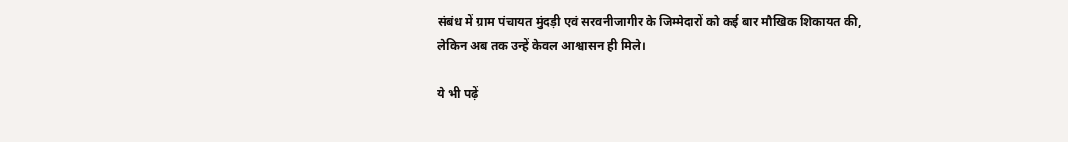संबंध में ग्राम पंचायत मुंदड़ी एवं सरवनीजागीर के जिम्मेदारों को कई बार मौखिक शिकायत की, लेकिन अब तक उन्हें केवल आश्वासन ही मिले।

ये भी पढ़ें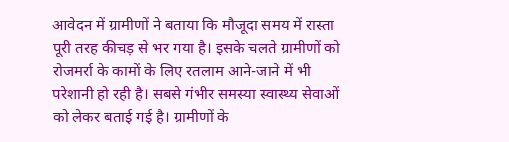आवेदन में ग्रामीणों ने बताया कि मौजूदा समय में रास्ता पूरी तरह कीचड़ से भर गया है। इसके चलते ग्रामीणों को रोजमर्रा के कामों के लिए रतलाम आने-जाने में भी परेशानी हो रही है। सबसे गंभीर समस्या स्वास्थ्य सेवाओं को लेकर बताई गई है। ग्रामीणों के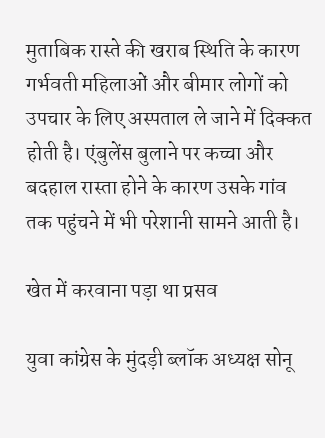मुताबिक रास्ते की खराब स्थिति के कारण गर्भवती महिलाओं और बीमार लोगों को उपचार के लिए अस्पताल ले जाने में दिक्कत होती है। एंबुलेंस बुलाने पर कच्चा और बदहाल रास्ता होने के कारण उसके गांव तक पहुंचने में भी परेशानी सामने आती है।

खेत में करवाना पड़ा था प्रसव

युवा कांग्रेस के मुंदड़ी ब्लॉक अध्यक्ष सोनू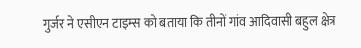गुर्जर ने एसीएन टाइम्स को बताया कि तीनों गांव आदिवासी बहुल क्षेत्र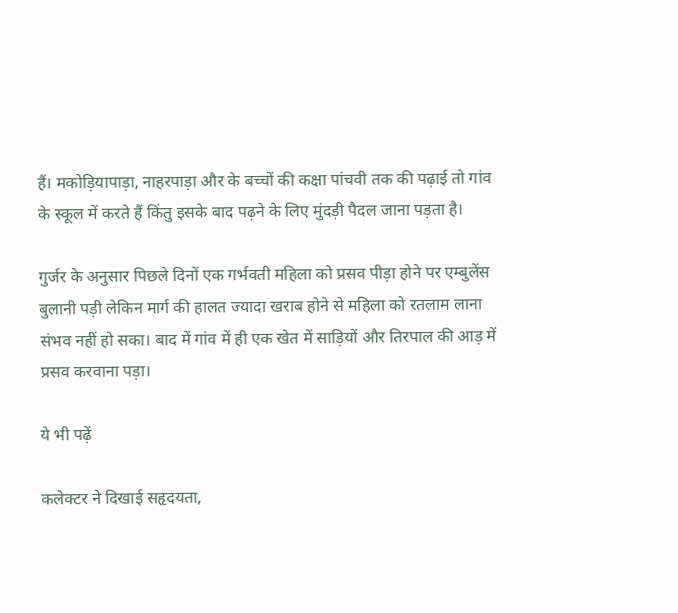हैं। मकोड़ियापाड़ा, नाहरपाड़ा और के बच्चों की कक्षा पांचवी तक की पढ़ाई तो गांव के स्कूल में करते हैं किंतु इसके बाद पढ़ने के लिए मुंदड़ी पैदल जाना पड़ता है।

गुर्जर के अनुसार पिछले दिनों एक गर्भवती महिला को प्रसव पीड़ा होने पर एम्बुलेंस बुलानी पड़ी लेकिन मार्ग की हालत ज्यादा खराब होने से महिला को रतलाम लाना संभव नहीं हो सका। बाद में गांव में ही एक खेत में साड़ियों और तिरपाल की आड़ में प्रसव करवाना पड़ा।

ये भी पढ़ें

कलेक्टर ने दिखाई सहृदयता,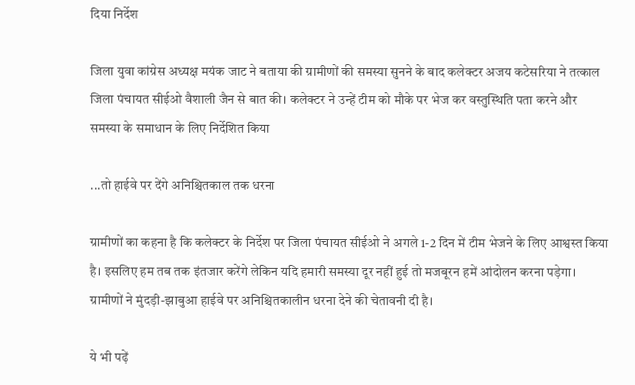दिया निर्देश

जिला युवा कांग्रेस अध्यक्ष मयंक जाट ने बताया की ग्रामीणों की समस्या सुनने के बाद कलेक्टर अजय कटेसरिया ने तत्काल जिला पंचायत सीईओ वैशाली जैन से बात की। कलेक्टर ने उन्हें टीम को मौके पर भेज कर वस्तुस्थिति पता करने और समस्या के समाधान के लिए निर्देशित किया

...तो हाईवे पर देंगे अनिश्चितकाल तक धरना

ग्रामीणों का कहना है कि कलेक्टर के निर्देश पर जिला पंचायत सीईओ ने अगले 1-2 दिन में टीम भेजने के लिए आश्वस्त किया है। इसलिए हम तब तक इंतजार करेंगे लेकिन यदि हमारी समस्या दूर नहीं हुई तो मजबूरन हमें आंदोलन करना पड़ेगा। ग्रामीणों ने मुंदड़ी-झाबुआ हाईवे पर अनिश्चितकालीन धरना देने की चेतावनी दी है।

ये भी पढ़ें